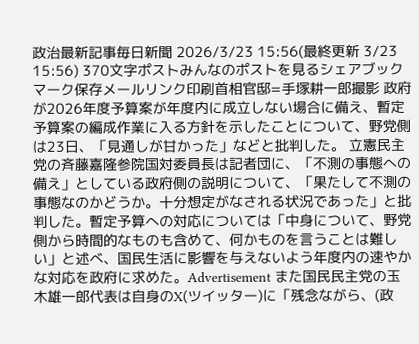政治最新記事毎日新聞 2026/3/23 15:56(最終更新 3/23 15:56) 370文字ポストみんなのポストを見るシェアブックマーク保存メールリンク印刷首相官邸=手塚耕一郎撮影 政府が2026年度予算案が年度内に成立しない場合に備え、暫定予算案の編成作業に入る方針を示したことについて、野党側は23日、「見通しが甘かった」などと批判した。 立憲民主党の斉藤嘉隆参院国対委員長は記者団に、「不測の事態への備え」としている政府側の説明について、「果たして不測の事態なのかどうか。十分想定がなされる状況であった」と批判した。暫定予算への対応については「中身について、野党側から時間的なものも含めて、何かものを言うことは難しい」と述べ、国民生活に影響を与えないよう年度内の速やかな対応を政府に求めた。Advertisement また国民民主党の玉木雄一郎代表は自身のX(ツイッター)に「残念ながら、(政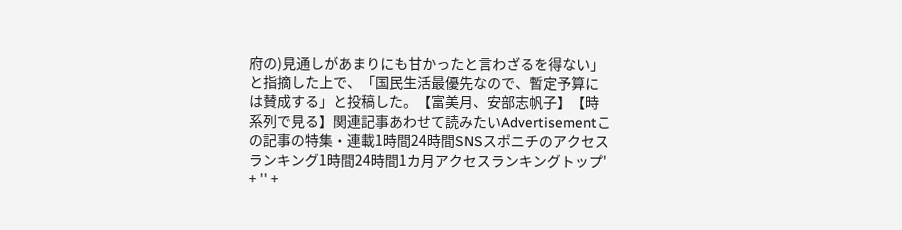府の)見通しがあまりにも甘かったと言わざるを得ない」と指摘した上で、「国民生活最優先なので、暫定予算には賛成する」と投稿した。【富美月、安部志帆子】【時系列で見る】関連記事あわせて読みたいAdvertisementこの記事の特集・連載1時間24時間SNSスポニチのアクセスランキング1時間24時間1カ月アクセスランキングトップ' + '' +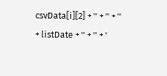csvData[i][2] + '' + '' + '' + listDate + '' + '' + '